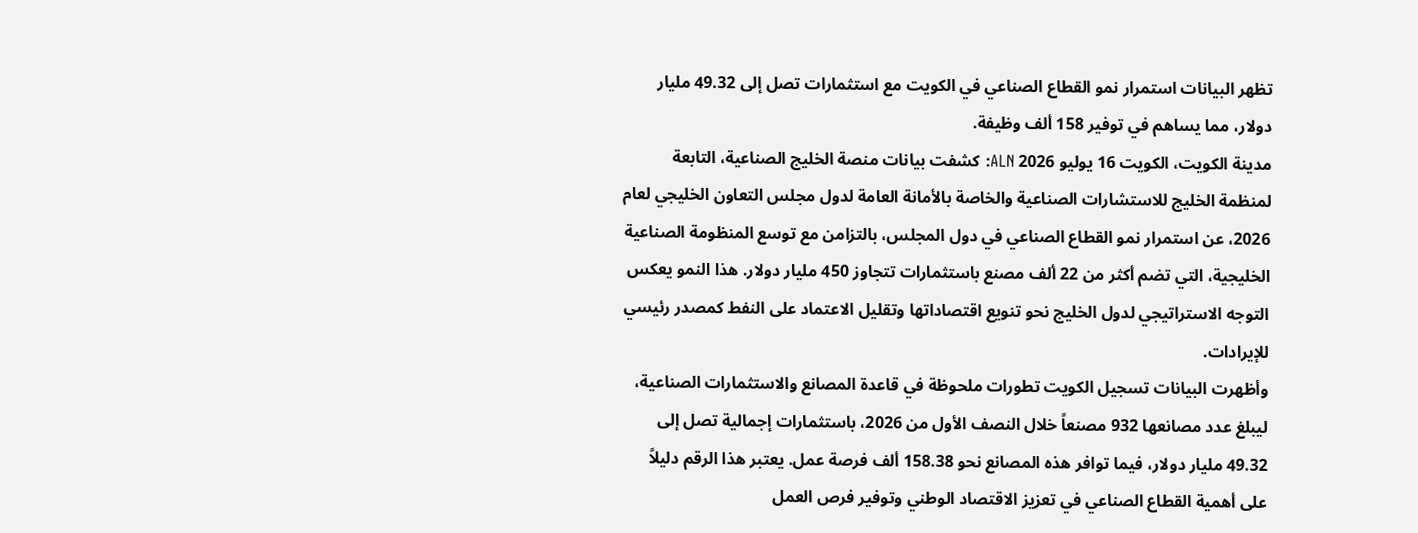تظهر البيانات استمرار نمو القطاع الصناعي في الكويت مع استثمارات تصل إلى 49.32 مليار دولار، مما يساهم في توفير 158 ألف وظيفة.
مدينة الكويت، الكويت 16 يوليو 2026 ALN: كشفت بيانات منصة الخليج الصناعية، التابعة لمنظمة الخليج للاستشارات الصناعية والخاصة بالأمانة العامة لدول مجلس التعاون الخليجي لعام 2026، عن استمرار نمو القطاع الصناعي في دول المجلس، بالتزامن مع توسع المنظومة الصناعية الخليجية، التي تضم أكثر من 22 ألف مصنع باستثمارات تتجاوز 450 مليار دولار. هذا النمو يعكس التوجه الاستراتيجي لدول الخليج نحو تنويع اقتصاداتها وتقليل الاعتماد على النفط كمصدر رئيسي للإيرادات.
وأظهرت البيانات تسجيل الكويت تطورات ملحوظة في قاعدة المصانع والاستثمارات الصناعية، ليبلغ عدد مصانعها 932 مصنعاً خلال النصف الأول من 2026، باستثمارات إجمالية تصل إلى 49.32 مليار دولار، فيما توافر هذه المصانع نحو 158.38 ألف فرصة عمل. يعتبر هذا الرقم دليلاً على أهمية القطاع الصناعي في تعزيز الاقتصاد الوطني وتوفير فرص العمل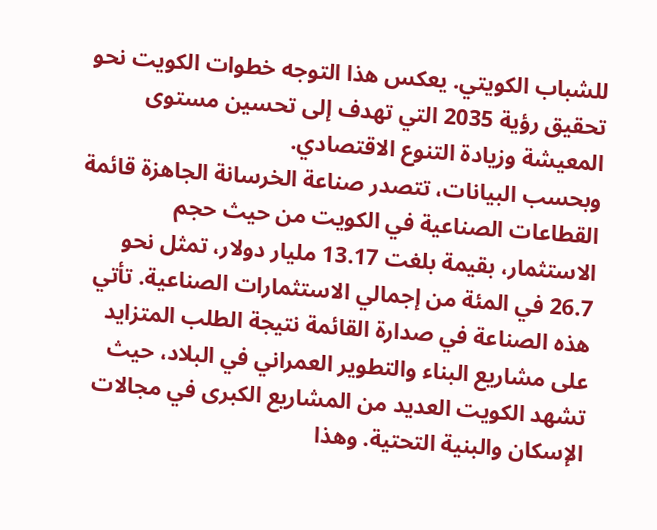للشباب الكويتي. يعكس هذا التوجه خطوات الكويت نحو تحقيق رؤية 2035 التي تهدف إلى تحسين مستوى المعيشة وزيادة التنوع الاقتصادي.
وبحسب البيانات، تتصدر صناعة الخرسانة الجاهزة قائمة القطاعات الصناعية في الكويت من حيث حجم الاستثمار، بقيمة بلغت 13.17 مليار دولار، تمثل نحو 26.7 في المئة من إجمالي الاستثمارات الصناعية. تأتي هذه الصناعة في صدارة القائمة نتيجة الطلب المتزايد على مشاريع البناء والتطوير العمراني في البلاد، حيث تشهد الكويت العديد من المشاريع الكبرى في مجالات الإسكان والبنية التحتية. وهذا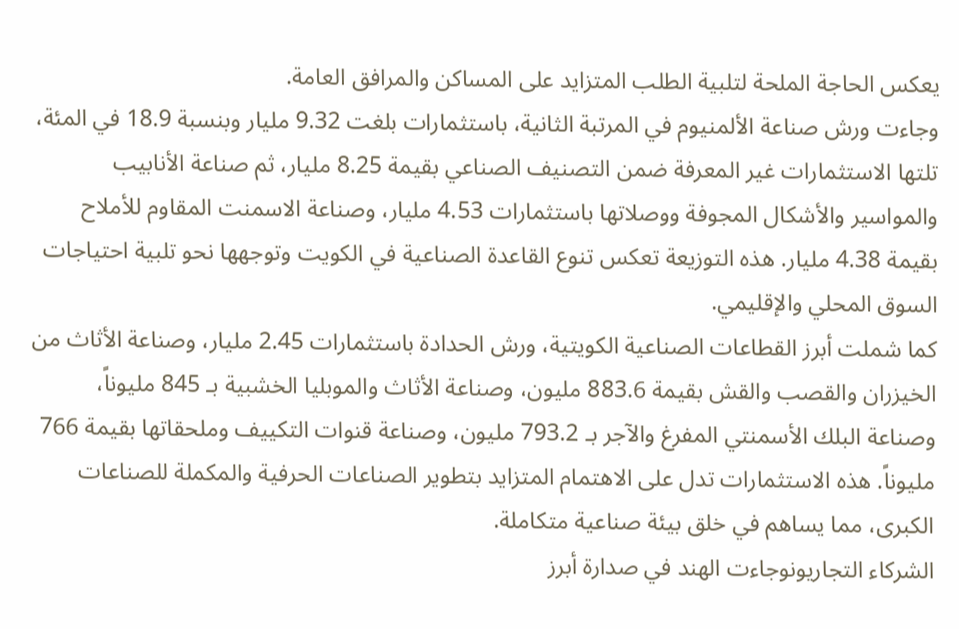يعكس الحاجة الملحة لتلبية الطلب المتزايد على المساكن والمرافق العامة.
وجاءت ورش صناعة الألمنيوم في المرتبة الثانية، باستثمارات بلغت 9.32 مليار وبنسبة 18.9 في المئة، تلتها الاستثمارات غير المعرفة ضمن التصنيف الصناعي بقيمة 8.25 مليار، ثم صناعة الأنابيب والمواسير والأشكال المجوفة ووصلاتها باستثمارات 4.53 مليار، وصناعة الاسمنت المقاوم للأملاح بقيمة 4.38 مليار. هذه التوزيعة تعكس تنوع القاعدة الصناعية في الكويت وتوجهها نحو تلبية احتياجات السوق المحلي والإقليمي.
كما شملت أبرز القطاعات الصناعية الكويتية، ورش الحدادة باستثمارات 2.45 مليار، وصناعة الأثاث من الخيزران والقصب والقش بقيمة 883.6 مليون، وصناعة الأثاث والموبليا الخشبية بـ 845 مليوناً، وصناعة البلك الأسمنتي المفرغ والآجر بـ 793.2 مليون، وصناعة قنوات التكييف وملحقاتها بقيمة 766 مليوناً. هذه الاستثمارات تدل على الاهتمام المتزايد بتطوير الصناعات الحرفية والمكملة للصناعات الكبرى، مما يساهم في خلق بيئة صناعية متكاملة.
الشركاء التجاريونوجاءت الهند في صدارة أبرز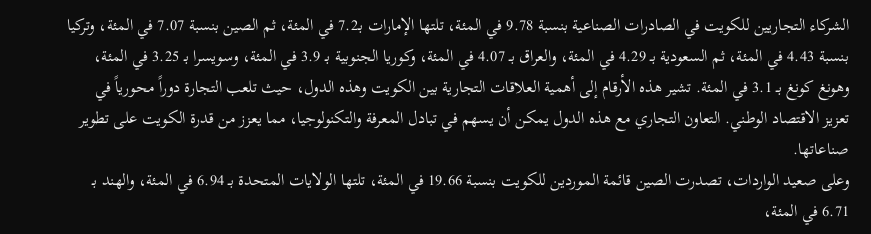الشركاء التجاريين للكويت في الصادرات الصناعية بنسبة 9.78 في المئة، تلتها الإمارات بـ7.2 في المئة، ثم الصين بنسبة 7.07 في المئة، وتركيا بنسبة 4.43 في المئة، ثم السعودية بـ 4.29 في المئة، والعراق بـ 4.07 في المئة، وكوريا الجنوبية بـ 3.9 في المئة، وسويسرا بـ 3.25 في المئة، وهونغ كونغ بـ 3.1 في المئة. تشير هذه الأرقام إلى أهمية العلاقات التجارية بين الكويت وهذه الدول، حيث تلعب التجارة دوراً محورياً في تعزيز الاقتصاد الوطني. التعاون التجاري مع هذه الدول يمكن أن يسهم في تبادل المعرفة والتكنولوجيا، مما يعزز من قدرة الكويت على تطوير صناعاتها.
وعلى صعيد الواردات، تصدرت الصين قائمة الموردين للكويت بنسبة 19.66 في المئة، تلتها الولايات المتحدة بـ 6.94 في المئة، والهند بـ 6.71 في المئة،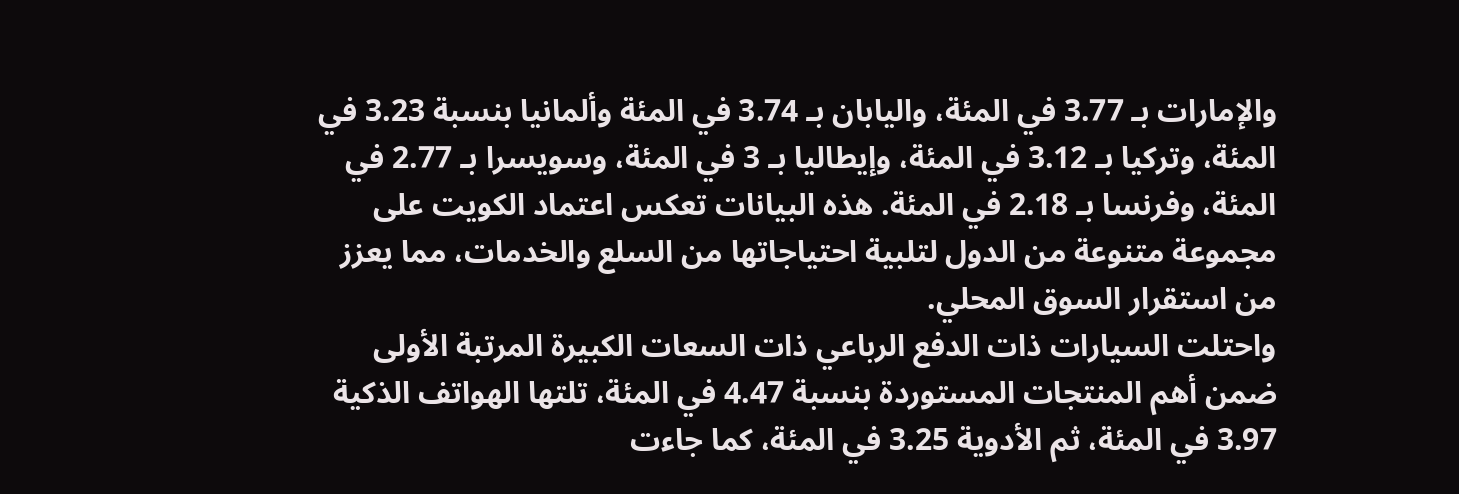والإمارات بـ 3.77 في المئة، واليابان بـ 3.74 في المئة وألمانيا بنسبة 3.23 في المئة، وتركيا بـ 3.12 في المئة، وإيطاليا بـ 3 في المئة، وسويسرا بـ 2.77 في المئة، وفرنسا بـ 2.18 في المئة. هذه البيانات تعكس اعتماد الكويت على مجموعة متنوعة من الدول لتلبية احتياجاتها من السلع والخدمات، مما يعزز من استقرار السوق المحلي.
واحتلت السيارات ذات الدفع الرباعي ذات السعات الكبيرة المرتبة الأولى ضمن أهم المنتجات المستوردة بنسبة 4.47 في المئة، تلتها الهواتف الذكية 3.97 في المئة، ثم الأدوية 3.25 في المئة، كما جاءت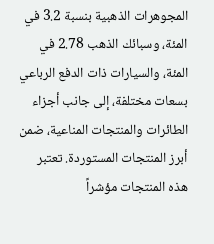المجوهرات الذهبية بنسبة 3.2 في المئة، وسبائك الذهب 2.78 في المئة، والسيارات ذات الدفع الرباعي بسعات مختلفة، إلى جانب أجزاء الطائرات والمنتجات المناعية، ضمن أبرز المنتجات المستوردة. تعتبر هذه المنتجات مؤشراً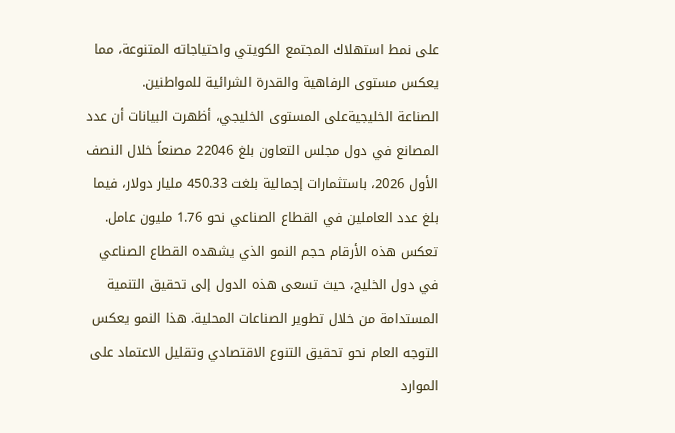على نمط استهلاك المجتمع الكويتي واحتياجاته المتنوعة، مما يعكس مستوى الرفاهية والقدرة الشرائية للمواطنين.
الصناعة الخليجيةعلى المستوى الخليجي، أظهرت البيانات أن عدد المصانع في دول مجلس التعاون بلغ 22046 مصنعاً خلال النصف الأول 2026، باستثمارات إجمالية بلغت 450.33 مليار دولار، فيما بلغ عدد العاملين في القطاع الصناعي نحو 1.76 مليون عامل. تعكس هذه الأرقام حجم النمو الذي يشهده القطاع الصناعي في دول الخليج، حيث تسعى هذه الدول إلى تحقيق التنمية المستدامة من خلال تطوير الصناعات المحلية. هذا النمو يعكس التوجه العام نحو تحقيق التنوع الاقتصادي وتقليل الاعتماد على الموارد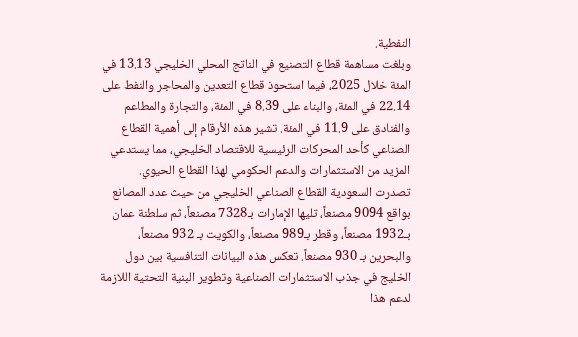النفطية.
وبلغت مساهمة قطاع التصنيع في الناتج المحلي الخليجي 13.13 في المئة خلال 2025، فيما استحوذ قطاع التعدين والمحاجر والنفط على 22.14 في المئة، والبناء على 8.39 في المئة، والتجارة والمطاعم والفنادق على 11.9 في المئة. تشير هذه الأرقام إلى أهمية القطاع الصناعي كأحد المحركات الرئيسية للاقتصاد الخليجي، مما يستدعي المزيد من الاستثمارات والدعم الحكومي لهذا القطاع الحيوي.
تصدرت السعودية القطاع الصناعي الخليجي من حيث عدد المصانع بواقع 9094 مصنعاً، تليها الإمارات بـ7328 مصنعاً، ثم سلطنة عمان بـ1932 مصنعاً، وقطر بـ989 مصنعاً، والكويت بـ 932 مصنعاً، والبحرين بـ 930 مصنعاً. تعكس هذه البيانات التنافسية بين دول الخليج في جذب الاستثمارات الصناعية وتطوير البنية التحتية اللازمة لدعم هذا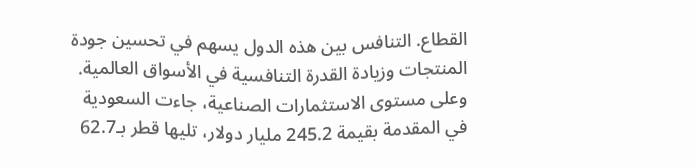القطاع. التنافس بين هذه الدول يسهم في تحسين جودة المنتجات وزيادة القدرة التنافسية في الأسواق العالمية.
وعلى مستوى الاستثمارات الصناعية، جاءت السعودية في المقدمة بقيمة 245.2 مليار دولار، تليها قطر بـ62.7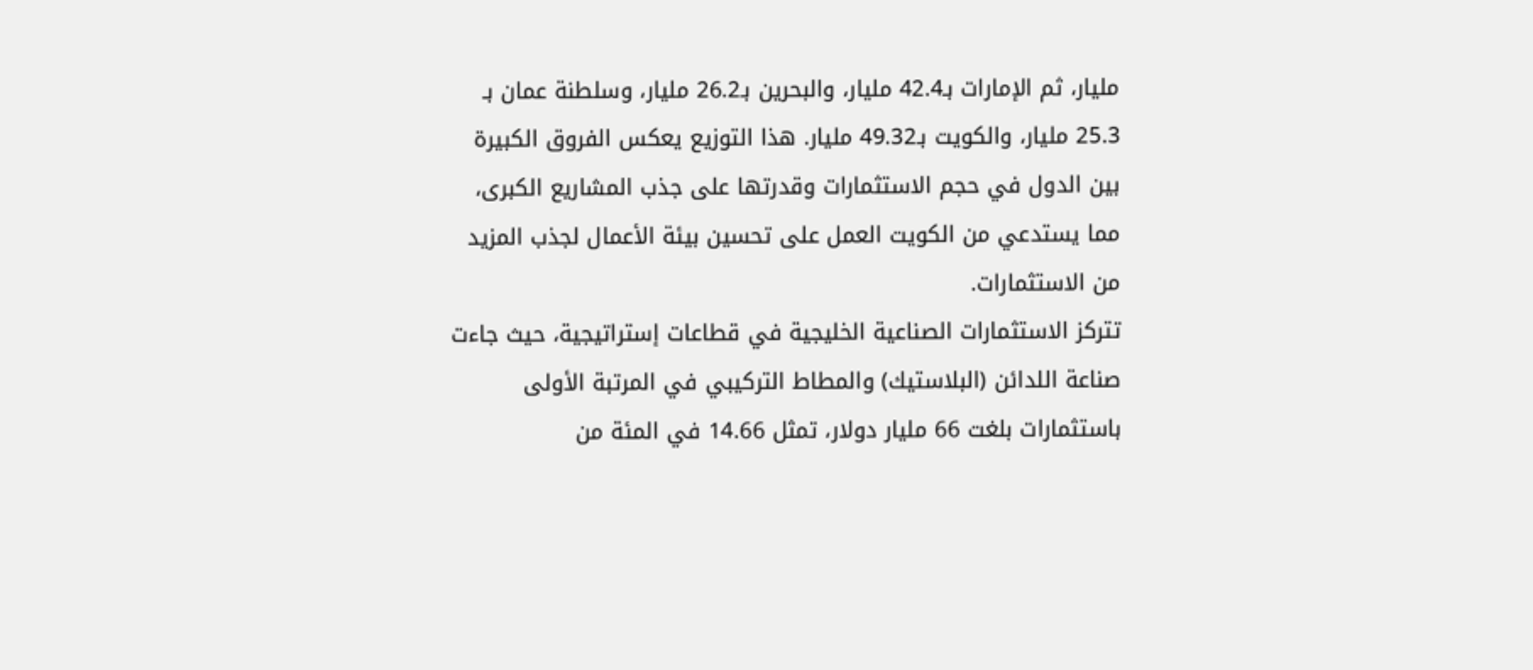مليار، ثم الإمارات بـ42.4 مليار، والبحرين بـ26.2 مليار، وسلطنة عمان بـ 25.3 مليار، والكويت بـ49.32 مليار. هذا التوزيع يعكس الفروق الكبيرة بين الدول في حجم الاستثمارات وقدرتها على جذب المشاريع الكبرى، مما يستدعي من الكويت العمل على تحسين بيئة الأعمال لجذب المزيد من الاستثمارات.
تتركز الاستثمارات الصناعية الخليجية في قطاعات إستراتيجية، حيث جاءت صناعة اللدائن (البلاستيك) والمطاط التركيبي في المرتبة الأولى باستثمارات بلغت 66 مليار دولار، تمثل 14.66 في المئة من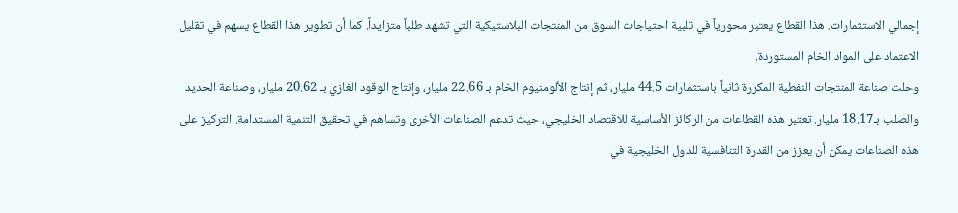إجمالي الاستثمارات. هذا القطاع يعتبر محورياً في تلبية احتياجات السوق من المنتجات البلاستيكية التي تشهد طلباً متزايداً. كما أن تطوير هذا القطاع يسهم في تقليل الاعتماد على المواد الخام المستوردة.
وحلت صناعة المنتجات النفطية المكررة ثانياً باستثمارات 44.5 مليار، ثم إنتاج الألومنيوم الخام بـ 22.66 مليار، وإنتاج الوقود الغازي بـ 20.62 مليار، وصناعة الحديد والصلب بـ18.17 مليار. تعتبر هذه القطاعات من الركائز الأساسية للاقتصاد الخليجي، حيث تدعم الصناعات الأخرى وتساهم في تحقيق التنمية المستدامة. التركيز على هذه الصناعات يمكن أن يعزز من القدرة التنافسية للدول الخليجية في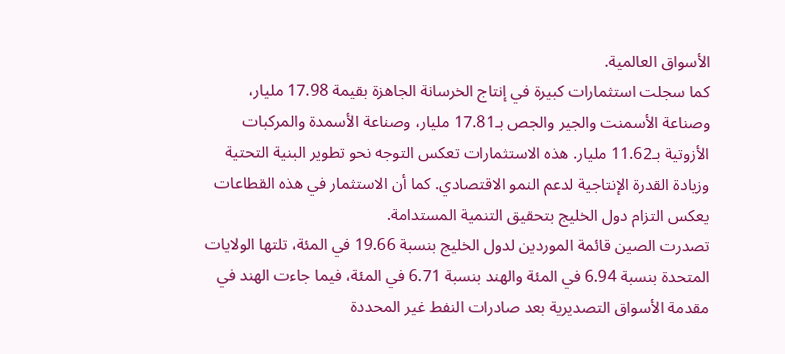الأسواق العالمية.
كما سجلت استثمارات كبيرة في إنتاج الخرسانة الجاهزة بقيمة 17.98 مليار، وصناعة الأسمنت والجير والجص بـ17.81 مليار، وصناعة الأسمدة والمركبات الأزوتية بـ11.62 مليار. هذه الاستثمارات تعكس التوجه نحو تطوير البنية التحتية وزيادة القدرة الإنتاجية لدعم النمو الاقتصادي. كما أن الاستثمار في هذه القطاعات يعكس التزام دول الخليج بتحقيق التنمية المستدامة.
تصدرت الصين قائمة الموردين لدول الخليج بنسبة 19.66 في المئة، تلتها الولايات المتحدة بنسبة 6.94 في المئة والهند بنسبة 6.71 في المئة، فيما جاءت الهند في مقدمة الأسواق التصديرية بعد صادرات النفط غير المحددة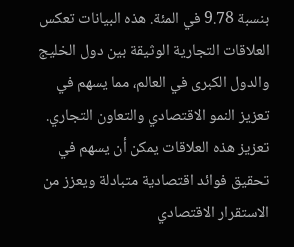بنسبة 9.78 في المئة. هذه البيانات تعكس العلاقات التجارية الوثيقة بين دول الخليج والدول الكبرى في العالم، مما يسهم في تعزيز النمو الاقتصادي والتعاون التجاري. تعزيز هذه العلاقات يمكن أن يسهم في تحقيق فوائد اقتصادية متبادلة ويعزز من الاستقرار الاقتصادي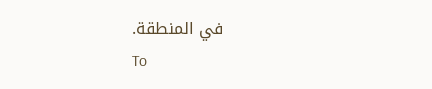في المنطقة.
To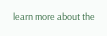learn more about the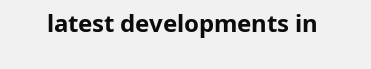latest developments in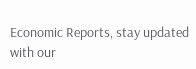Economic Reports, stay updated with our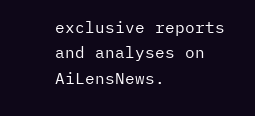exclusive reports and analyses on AiLensNews.